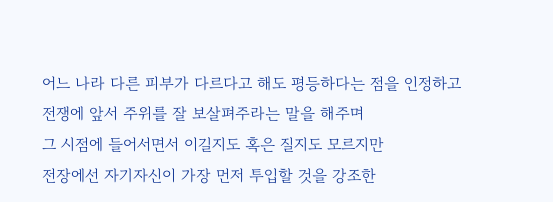어느 나라 다른 피부가 다르다고 해도 평등하다는 점을 인정하고
전쟁에 앞서 주위를 잘 보살펴주라는 말을 해주며
그 시점에 들어서면서 이길지도 혹은 질지도 모르지만
전장에선 자기자신이 가장 먼저 투입할 것을 강조한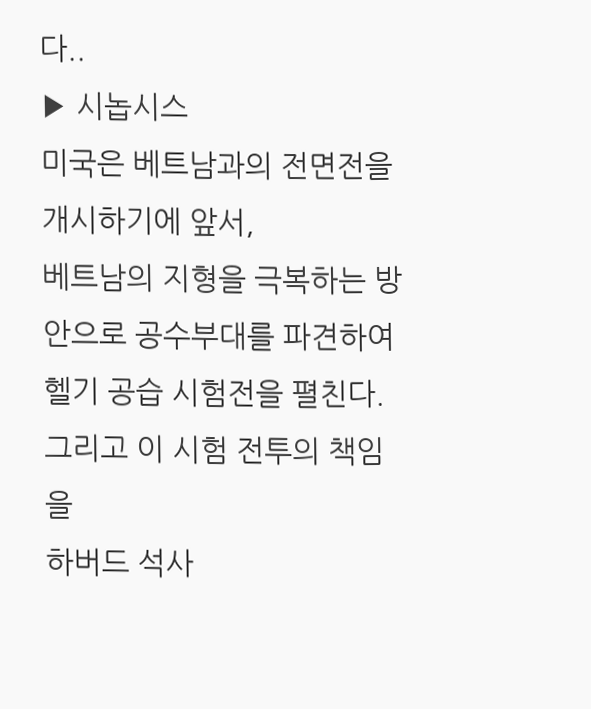다..
▶ 시놉시스
미국은 베트남과의 전면전을 개시하기에 앞서,
베트남의 지형을 극복하는 방안으로 공수부대를 파견하여
헬기 공습 시험전을 펼친다. 그리고 이 시험 전투의 책임을
하버드 석사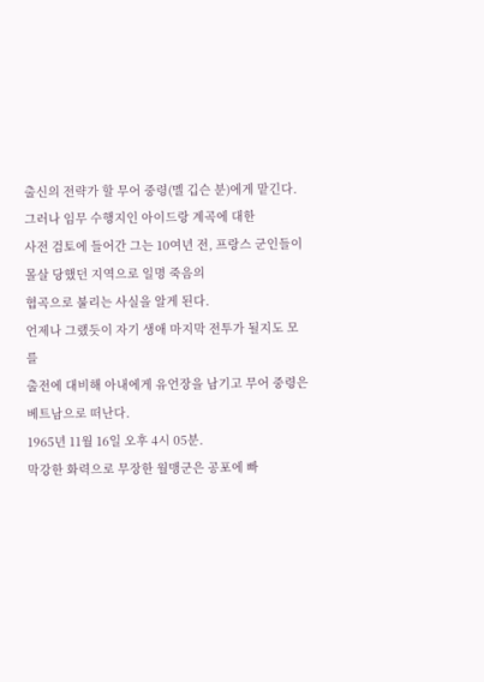출신의 전략가 할 무어 중령(멜 깁슨 분)에게 맡긴다.
그러나 임무 수행지인 아이드랑 계곡에 대한
사전 검토에 들어간 그는 10여년 전, 프랑스 군인들이
몰살 당했던 지역으로 일명 죽음의
협곡으로 불리는 사실을 알게 된다.
언제나 그랬듯이 자기 생애 마지막 전투가 될지도 모를
출전에 대비해 아내에게 유언장을 남기고 무어 중령은
베트남으로 떠난다.
1965년 11월 16일 오후 4시 05분.
막강한 화력으로 무장한 월맹군은 공포에 빠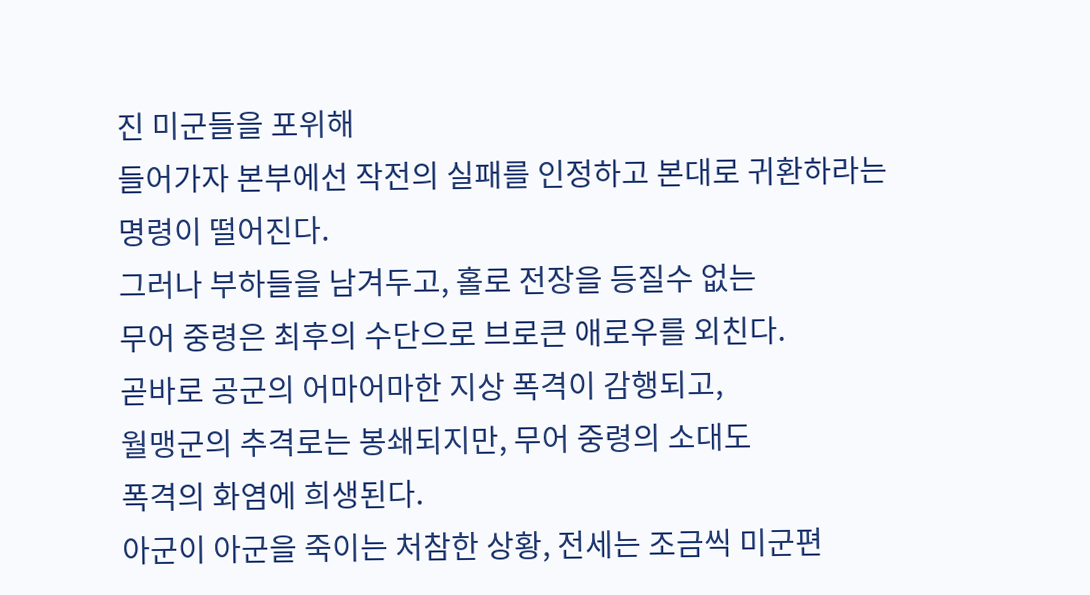진 미군들을 포위해
들어가자 본부에선 작전의 실패를 인정하고 본대로 귀환하라는
명령이 떨어진다.
그러나 부하들을 남겨두고, 홀로 전장을 등질수 없는
무어 중령은 최후의 수단으로 브로큰 애로우를 외친다.
곧바로 공군의 어마어마한 지상 폭격이 감행되고,
월맹군의 추격로는 봉쇄되지만, 무어 중령의 소대도
폭격의 화염에 희생된다.
아군이 아군을 죽이는 처참한 상황, 전세는 조금씩 미군편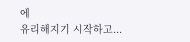에
유리해지기 시작하고...